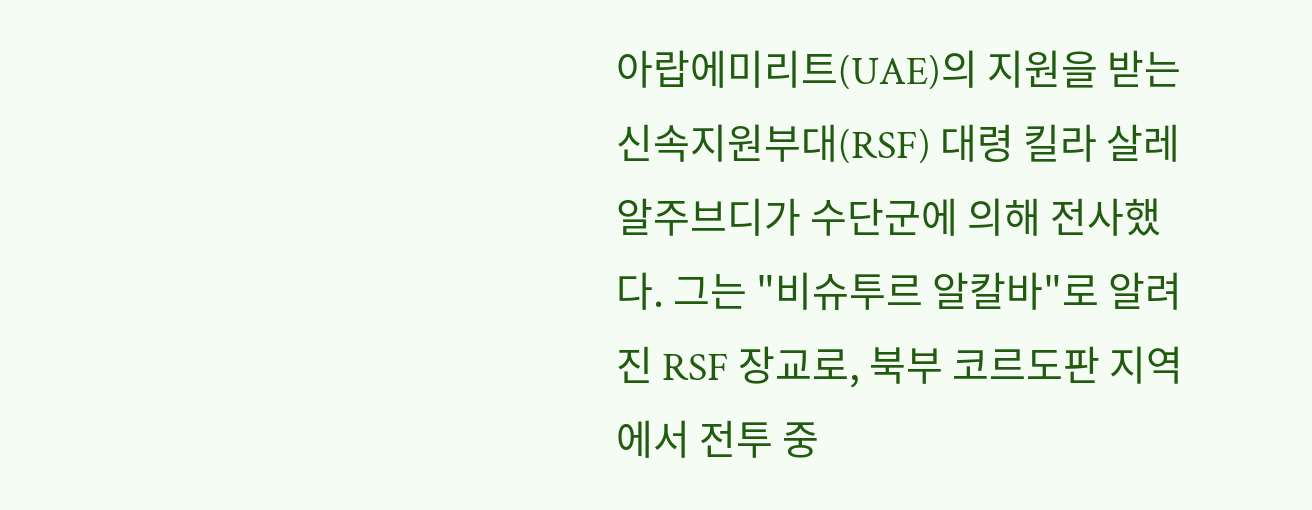아랍에미리트(UAE)의 지원을 받는 신속지원부대(RSF) 대령 킬라 살레 알주브디가 수단군에 의해 전사했다. 그는 "비슈투르 알칼바"로 알려진 RSF 장교로, 북부 코르도판 지역에서 전투 중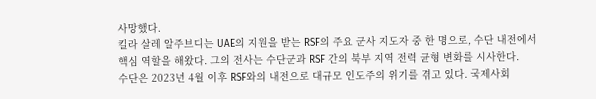사망했다.
킬라 살레 알주브디는 UAE의 지원을 받는 RSF의 주요 군사 지도자 중 한 명으로, 수단 내전에서 핵심 역할을 해왔다. 그의 전사는 수단군과 RSF 간의 북부 지역 전력 균형 변화를 시사한다.
수단은 2023년 4월 이후 RSF와의 내전으로 대규모 인도주의 위기를 겪고 있다. 국제사회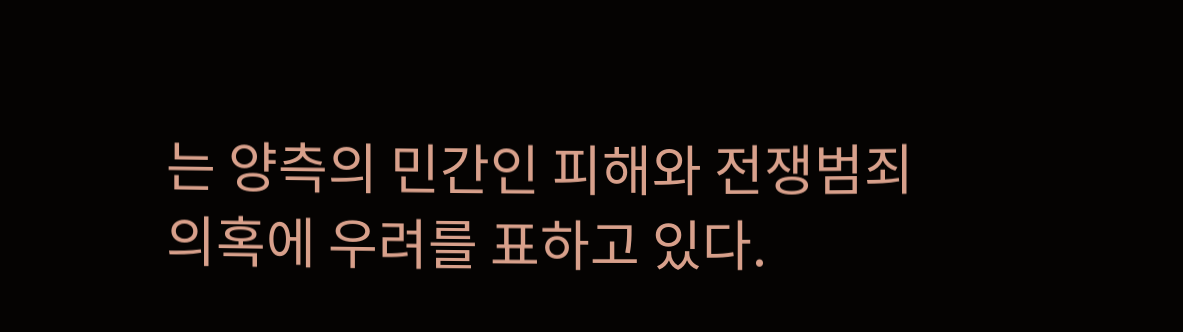는 양측의 민간인 피해와 전쟁범죄 의혹에 우려를 표하고 있다.